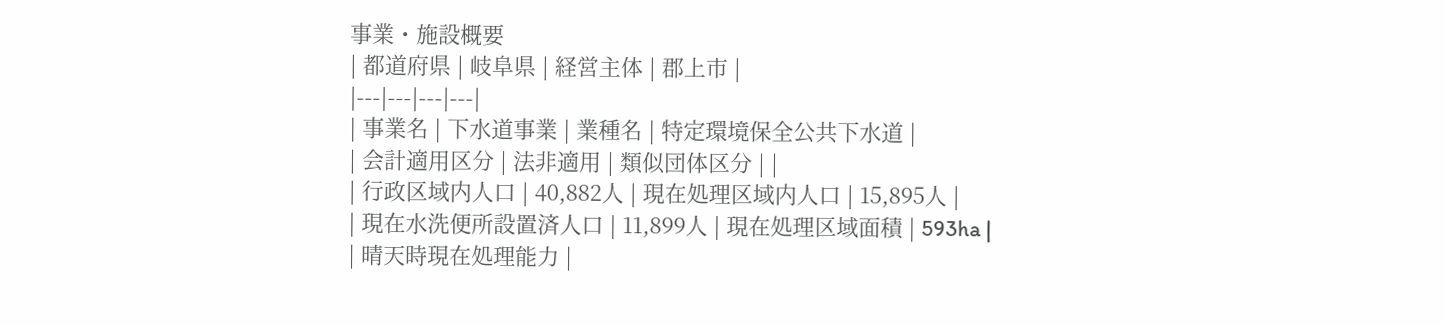事業・施設概要
| 都道府県 | 岐阜県 | 経営主体 | 郡上市 |
|---|---|---|---|
| 事業名 | 下水道事業 | 業種名 | 特定環境保全公共下水道 |
| 会計適用区分 | 法非適用 | 類似団体区分 | |
| 行政区域内人口 | 40,882人 | 現在処理区域内人口 | 15,895人 |
| 現在水洗便所設置済人口 | 11,899人 | 現在処理区域面積 | 593ha |
| 晴天時現在処理能力 |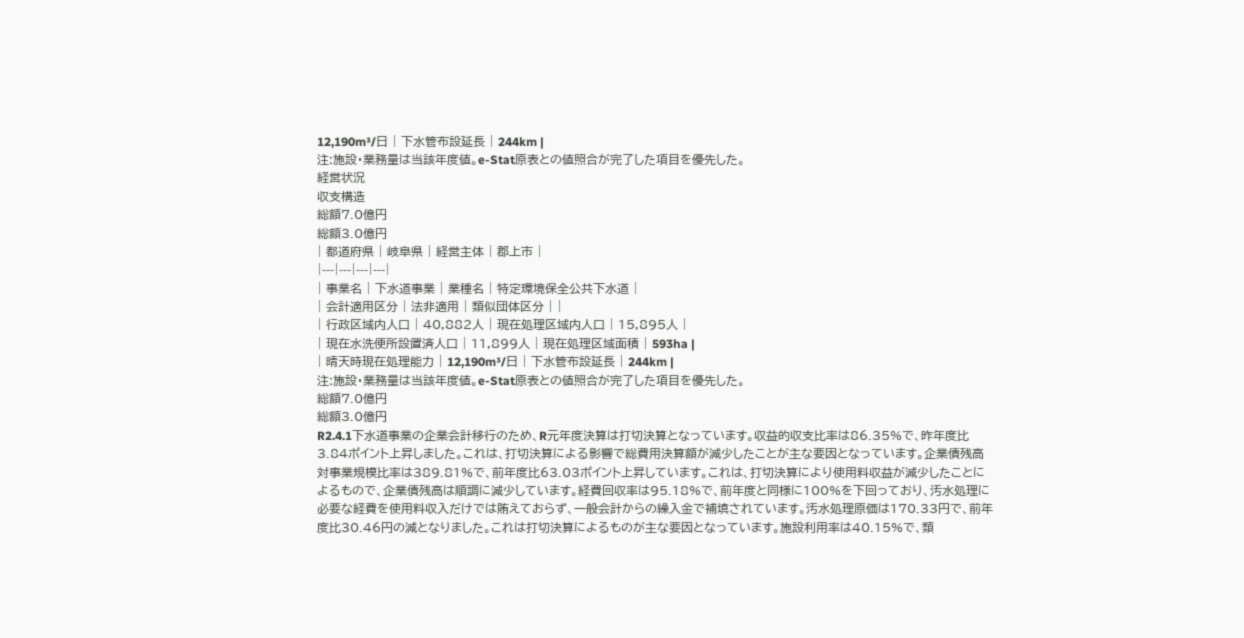12,190m³/日 | 下水管布設延長 | 244km |
注:施設・業務量は当該年度値。e-Stat原表との値照合が完了した項目を優先した。
経営状況
収支構造
総額7.0億円
総額3.0億円
| 都道府県 | 岐阜県 | 経営主体 | 郡上市 |
|---|---|---|---|
| 事業名 | 下水道事業 | 業種名 | 特定環境保全公共下水道 |
| 会計適用区分 | 法非適用 | 類似団体区分 | |
| 行政区域内人口 | 40,882人 | 現在処理区域内人口 | 15,895人 |
| 現在水洗便所設置済人口 | 11,899人 | 現在処理区域面積 | 593ha |
| 晴天時現在処理能力 | 12,190m³/日 | 下水管布設延長 | 244km |
注:施設・業務量は当該年度値。e-Stat原表との値照合が完了した項目を優先した。
総額7.0億円
総額3.0億円
R2.4.1下水道事業の企業会計移行のため、R元年度決算は打切決算となっています。収益的収支比率は86.35%で、昨年度比3.84ポイント上昇しました。これは、打切決算による影響で総費用決算額が減少したことが主な要因となっています。企業債残高対事業規模比率は389.81%で、前年度比63.03ポイント上昇しています。これは、打切決算により使用料収益が減少したことによるもので、企業債残高は順調に減少しています。経費回収率は95.18%で、前年度と同様に100%を下回っており、汚水処理に必要な経費を使用料収入だけでは賄えておらず、一般会計からの繰入金で補填されています。汚水処理原価は170.33円で、前年度比30.46円の減となりました。これは打切決算によるものが主な要因となっています。施設利用率は40.15%で、類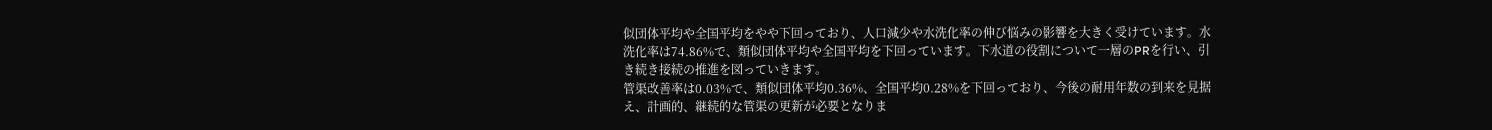似団体平均や全国平均をやや下回っており、人口減少や水洗化率の伸び悩みの影響を大きく受けています。水洗化率は74.86%で、類似団体平均や全国平均を下回っています。下水道の役割について一層のPRを行い、引き続き接続の推進を図っていきます。
管渠改善率は0.03%で、類似団体平均0.36%、全国平均0.28%を下回っており、今後の耐用年数の到来を見据え、計画的、継続的な管渠の更新が必要となりま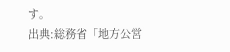す。
出典:総務省「地方公営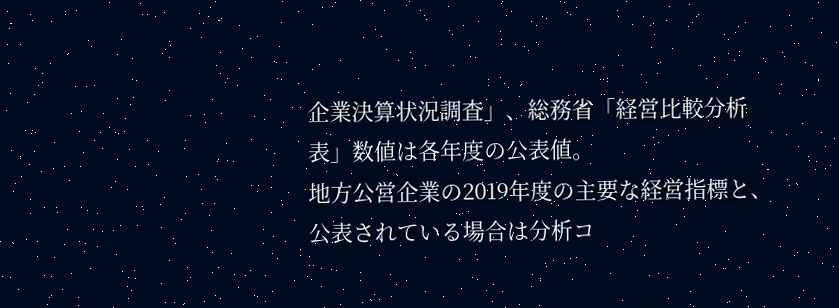企業決算状況調査」、総務省「経営比較分析表」数値は各年度の公表値。
地方公営企業の2019年度の主要な経営指標と、公表されている場合は分析コ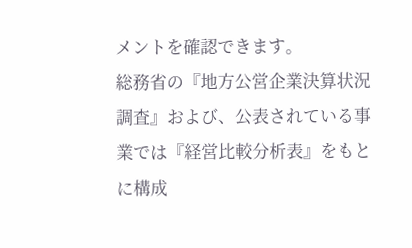メントを確認できます。
総務省の『地方公営企業決算状況調査』および、公表されている事業では『経営比較分析表』をもとに構成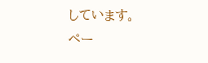しています。
ペー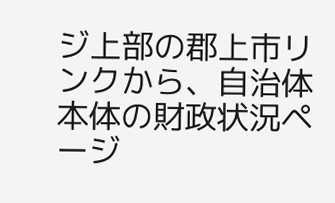ジ上部の郡上市リンクから、自治体本体の財政状況ページ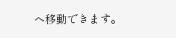へ移動できます。